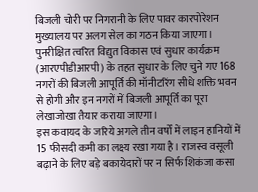बिजली चोरी पर निगरानी के लिए पावर कारपोरेशन मुख्यालय पर अलग सेल का गठन किया जाएगा।
पुनरीक्षित त्वरित विद्युत विकास एवं सुधार कार्यक्रम (आरएपीडीआरपी) के तहत सुधार के लिए चुने गए 168 नगरों की बिजली आपूर्ति की मॉनीटरिंग सीधे शक्ति भवन से होगी और इन नगरों में बिजली आपूर्ति का पूरा लेखाजोखा तैयार कराया जाएगा।
इस कवायद के जरिये अगले तीन वर्षों में लाइन हानियों में 15 फीसदी कमी का लक्ष्य रखा गया है। राजस्व वसूली बढ़ाने के लिए बड़े बकायेदारों पर न सिर्फ शिकंजा कसा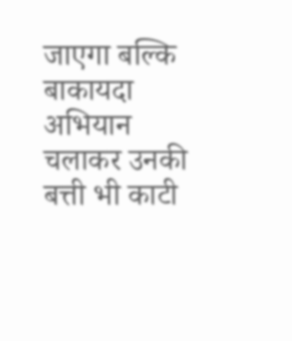जाएगा बल्कि बाकायदा अभियान चलाकर उनकी बत्ती भी काटी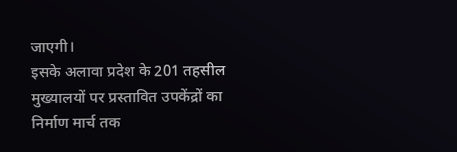जाएगी।
इसके अलावा प्रदेश के 201 तहसील मुख्यालयों पर प्रस्तावित उपकेंद्रों का निर्माण मार्च तक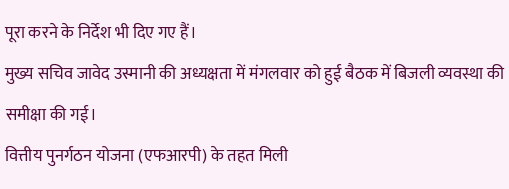पूरा करने के निर्देश भी दिए गए हैं।
मुख्य सचिव जावेद उस्मानी की अध्यक्षता में मंगलवार को हुई बैठक में बिजली व्यवस्था की समीक्षा की गई।
वित्तीय पुनर्गठन योजना (एफआरपी) के तहत मिली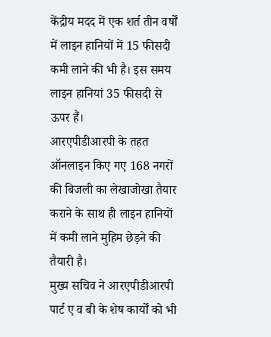केंद्रीय मदद में एक शर्त तीन वर्षों में लाइन हानियों में 15 फीसदी कमी लाने की भी है। इस समय लाइन हानियां 35 फीसदी से ऊपर हैं।
आरएपीडीआरपी के तहत ऑनलाइन किए गए 168 नगरों की बिजली का लेखाजोखा तैयार कराने के साथ ही लाइन हानियों में कमी लाने मुहिम छेड़ने की तैयारी है।
मुख्य सचिव ने आरएपीडीआरपी पार्ट ए व बी के शेष कार्यों को भी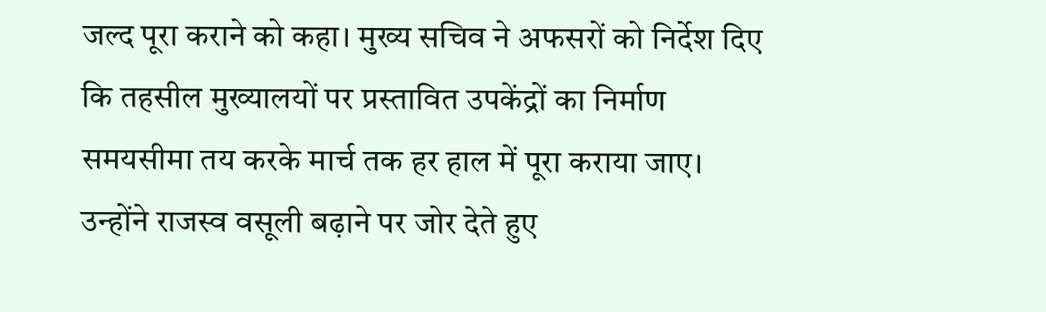जल्द पूरा कराने को कहा। मुख्य सचिव ने अफसरों को निर्देश दिए कि तहसील मुख्यालयों पर प्रस्तावित उपकेंद्रों का निर्माण समयसीमा तय करके मार्च तक हर हाल में पूरा कराया जाए।
उन्होंने राजस्व वसूली बढ़ाने पर जोर देते हुए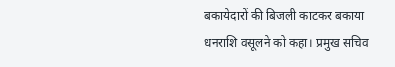बकायेदारों की बिजली काटकर बकाया धनराशि वसूलने को कहा। प्रमुख सचिव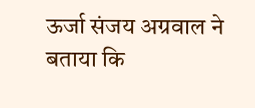ऊर्जा संजय अग्रवाल ने बताया कि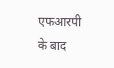एफआरपी के बाद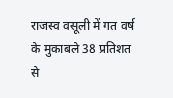राजस्व वसूली में गत वर्ष के मुकाबले 38 प्रतिशत से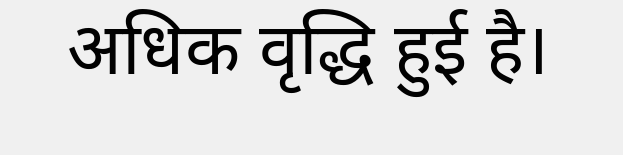अधिक वृद्धि हुई है।